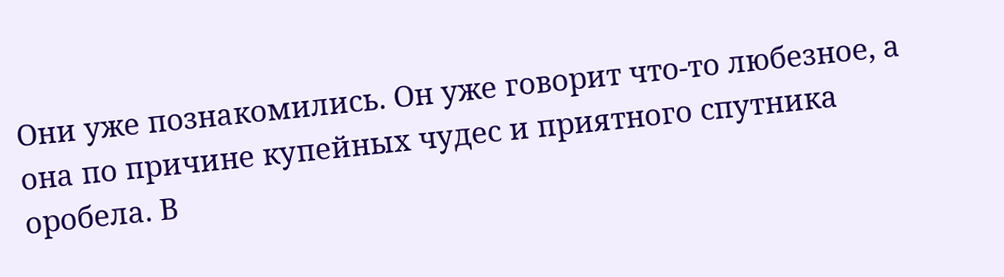Они уже познакомились. Он уже говорит что-то любезное, а она по причине купейных чудес и приятного спутника оробела. В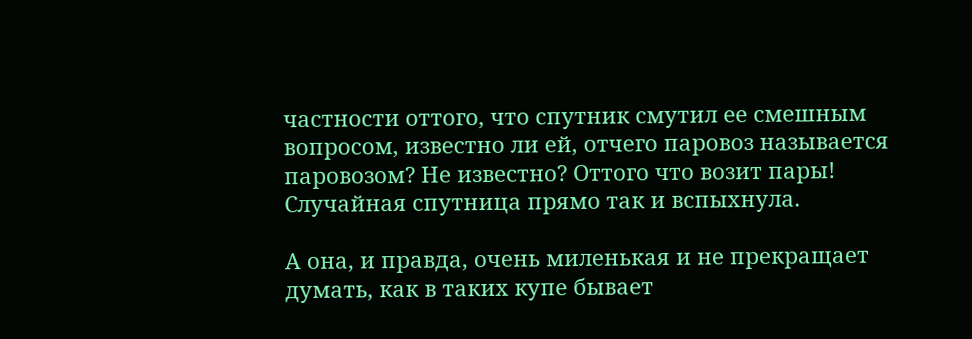частности оттого, что спутник смутил ее смешным вопросом, известно ли ей, отчего паровоз называется паровозом? Не известно? Оттого что возит пары! Случайная спутница прямо так и вспыхнула.

А она, и правда, очень миленькая и не прекращает думать, как в таких купе бывает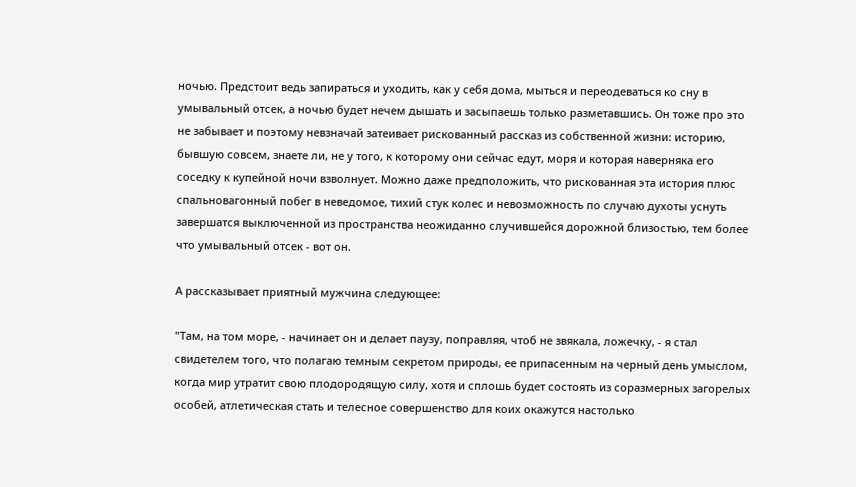ночью. Предстоит ведь запираться и уходить, как у себя дома, мыться и переодеваться ко сну в умывальный отсек, а ночью будет нечем дышать и засыпаешь только разметавшись. Он тоже про это не забывает и поэтому невзначай затеивает рискованный рассказ из собственной жизни: историю, бывшую совсем, знаете ли, не у того, к которому они сейчас едут, моря и которая наверняка его соседку к купейной ночи взволнует. Можно даже предположить, что рискованная эта история плюс спальновагонный побег в неведомое, тихий стук колес и невозможность по случаю духоты уснуть завершатся выключенной из пространства неожиданно случившейся дорожной близостью, тем более что умывальный отсек - вот он.

А рассказывает приятный мужчина следующее:

"Там, на том море, - начинает он и делает паузу, поправляя, чтоб не звякала, ложечку, - я стал свидетелем того, что полагаю темным секретом природы, ее припасенным на черный день умыслом, когда мир утратит свою плодородящую силу, хотя и сплошь будет состоять из соразмерных загорелых особей, атлетическая стать и телесное совершенство для коих окажутся настолько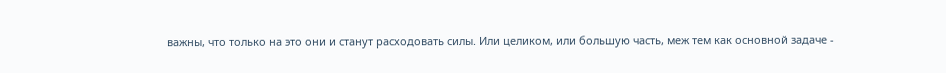важны, что только на это они и станут расходовать силы. Или целиком, или большую часть, меж тем как основной задаче -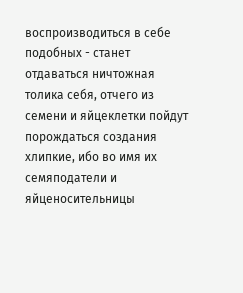воспроизводиться в себе подобных - станет отдаваться ничтожная толика себя, отчего из семени и яйцеклетки пойдут порождаться создания хлипкие, ибо во имя их семяподатели и яйценосительницы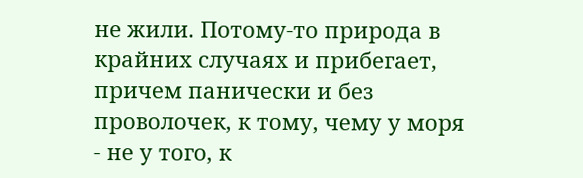не жили. Потому-то природа в крайних случаях и прибегает, причем панически и без проволочек, к тому, чему у моря - не у того, к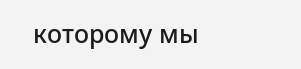которому мы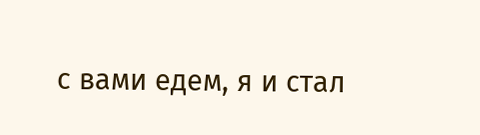с вами едем, я и стал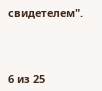свидетелем".



6 из 25